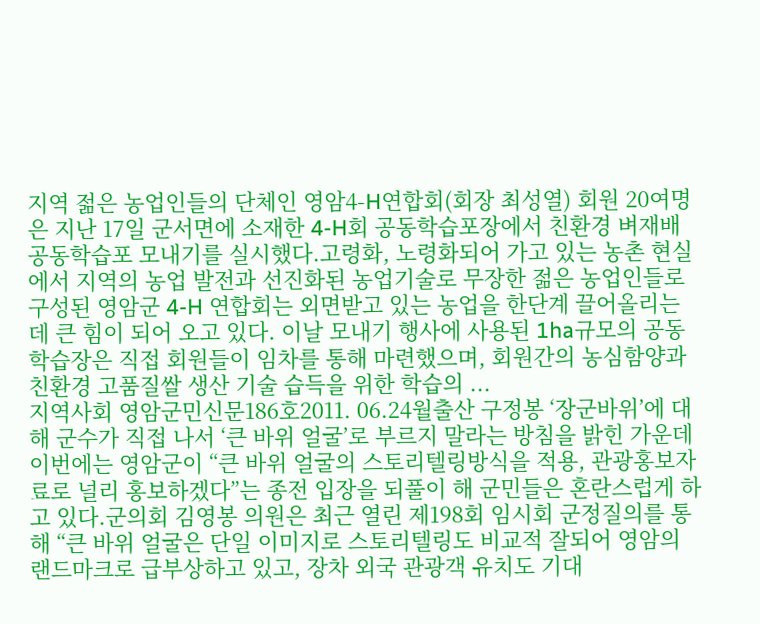지역 젊은 농업인들의 단체인 영암4-H연합회(회장 최성열) 회원 20여명은 지난 17일 군서면에 소재한 4-H회 공동학습포장에서 친환경 벼재배 공동학습포 모내기를 실시했다.고령화, 노령화되어 가고 있는 농촌 현실에서 지역의 농업 발전과 선진화된 농업기술로 무장한 젊은 농업인들로 구성된 영암군 4-H 연합회는 외면받고 있는 농업을 한단계 끌어올리는 데 큰 힘이 되어 오고 있다. 이날 모내기 행사에 사용된 1ha규모의 공동학습장은 직접 회원들이 임차를 통해 마련했으며, 회원간의 농심함양과 친환경 고품질쌀 생산 기술 습득을 위한 학습의 ...
지역사회 영암군민신문186호2011. 06.24월출산 구정봉 ‘장군바위’에 대해 군수가 직접 나서 ‘큰 바위 얼굴’로 부르지 말라는 방침을 밝힌 가운데 이번에는 영암군이 “큰 바위 얼굴의 스토리텔링방식을 적용, 관광홍보자료로 널리 홍보하겠다”는 종전 입장을 되풀이 해 군민들은 혼란스럽게 하고 있다.군의회 김영봉 의원은 최근 열린 제198회 임시회 군정질의를 통해 “큰 바위 얼굴은 단일 이미지로 스토리텔링도 비교적 잘되어 영암의 랜드마크로 급부상하고 있고, 장차 외국 관광객 유치도 기대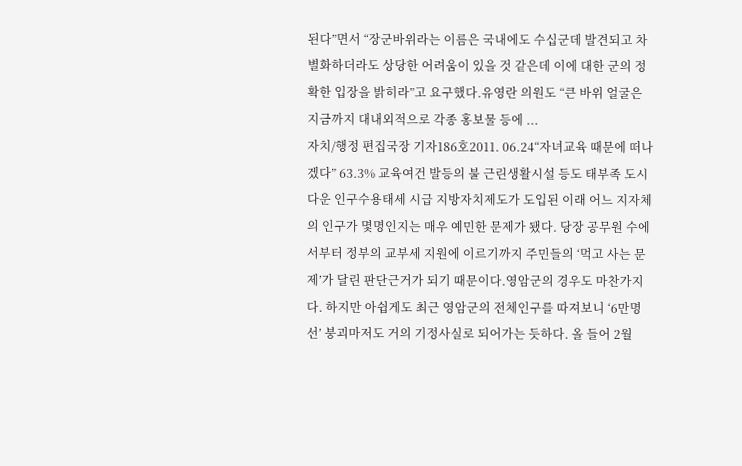된다”면서 “장군바위라는 이름은 국내에도 수십군데 발견되고 차별화하더라도 상당한 어려움이 있을 것 같은데 이에 대한 군의 정확한 입장을 밝히라”고 요구했다.유영란 의원도 “큰 바위 얼굴은 지금까지 대내외적으로 각종 홍보물 등에 ...
자치/행정 편집국장 기자186호2011. 06.24“자녀교육 때문에 떠나겠다” 63.3% 교육여건 발등의 불 근린생활시설 등도 태부족 도시다운 인구수용태세 시급 지방자치제도가 도입된 이래 어느 지자체의 인구가 몇명인지는 매우 예민한 문제가 됐다. 당장 공무원 수에서부터 정부의 교부세 지원에 이르기까지 주민들의 ‘먹고 사는 문제’가 달린 판단근거가 되기 때문이다.영암군의 경우도 마찬가지다. 하지만 아쉽게도 최근 영암군의 전체인구를 따져보니 ‘6만명 선’ 붕괴마저도 거의 기정사실로 되어가는 듯하다. 올 들어 2월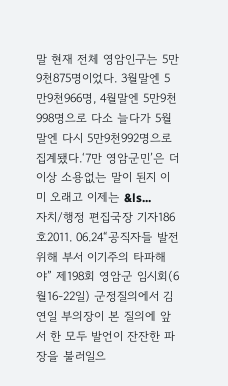말 현재 전체 영암인구는 5만9천875명이었다. 3월말엔 5만9천966명, 4월말엔 5만9천998명으로 다소 늘다가 5월말엔 다시 5만9천992명으로 집계됐다.‘7만 영암군민’은 더 이상 소용없는 말이 된지 이미 오래고 이제는 &ls...
자치/행정 편집국장 기자186호2011. 06.24“공직자들 발전위해 부서 이기주의 타파해야” 제198회 영암군 임시회(6월16-22일) 군정질의에서 김연일 부의장이 본 질의에 앞서 한 모두 발언이 잔잔한 파장을 불러일으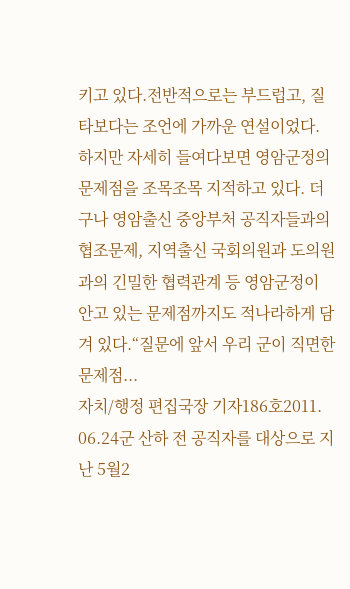키고 있다.전반적으로는 부드럽고, 질타보다는 조언에 가까운 연설이었다. 하지만 자세히 들여다보면 영암군정의 문제점을 조목조목 지적하고 있다. 더구나 영암출신 중앙부처 공직자들과의 협조문제, 지역출신 국회의원과 도의원과의 긴밀한 협력관계 등 영암군정이 안고 있는 문제점까지도 적나라하게 담겨 있다.“질문에 앞서 우리 군이 직면한 문제점...
자치/행정 편집국장 기자186호2011. 06.24군 산하 전 공직자를 대상으로 지난 5월2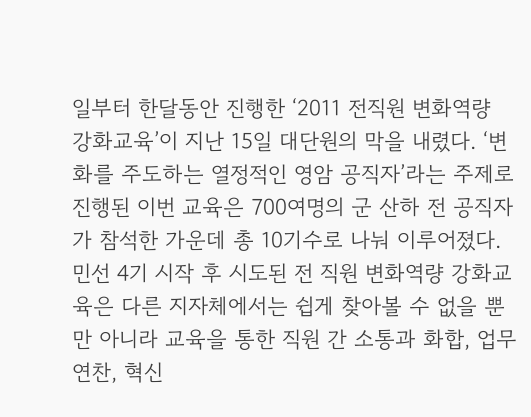일부터 한달동안 진행한 ‘2011 전직원 변화역량 강화교육’이 지난 15일 대단원의 막을 내렸다. ‘변화를 주도하는 열정적인 영암 공직자’라는 주제로 진행된 이번 교육은 700여명의 군 산하 전 공직자가 참석한 가운데 총 10기수로 나눠 이루어졌다. 민선 4기 시작 후 시도된 전 직원 변화역량 강화교육은 다른 지자체에서는 쉽게 찾아볼 수 없을 뿐만 아니라 교육을 통한 직원 간 소통과 화합, 업무연찬, 혁신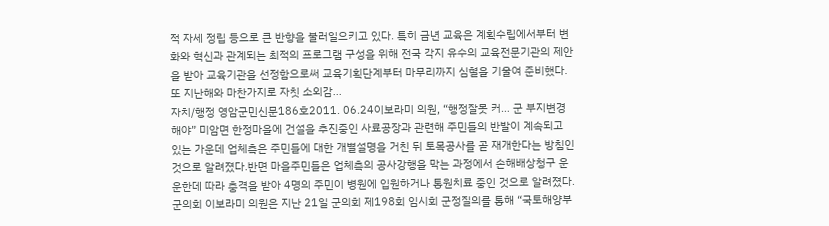적 자세 정립 등으로 큰 반향을 불러일으키고 있다. 특히 금년 교육은 계획수립에서부터 변화와 혁신과 관계되는 최적의 프로그램 구성을 위해 전국 각지 유수의 교육전문기관의 제안을 받아 교육기관을 선정함으로써 교육기획단계부터 마무리까지 심혈을 기울여 준비했다. 또 지난해와 마찬가지로 자칫 소외감...
자치/행정 영암군민신문186호2011. 06.24이보라미 의원, “행정잘못 커… 군 부지변경해야” 미암면 한정마을에 건설을 추진중인 사료공장과 관련해 주민들의 반발이 계속되고 있는 가운데 업체측은 주민들에 대한 개별설명을 거친 뒤 토목공사를 곧 재개한다는 방침인 것으로 알려졌다.반면 마을주민들은 업체측의 공사강행을 막는 과정에서 손해배상청구 운운한데 따라 충격을 받아 4명의 주민이 병원에 입원하거나 통원치료 중인 것으로 알려졌다.군의회 이보라미 의원은 지난 21일 군의회 제198회 임시회 군정질의를 통해 “국토해양부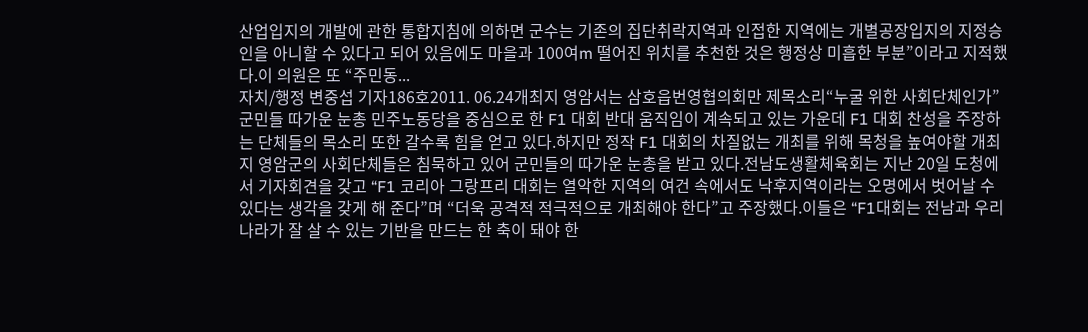산업입지의 개발에 관한 통합지침에 의하면 군수는 기존의 집단취락지역과 인접한 지역에는 개별공장입지의 지정승인을 아니할 수 있다고 되어 있음에도 마을과 100여m 떨어진 위치를 추천한 것은 행정상 미흡한 부분”이라고 지적했다.이 의원은 또 “주민동...
자치/행정 변중섭 기자186호2011. 06.24개최지 영암서는 삼호읍번영협의회만 제목소리“누굴 위한 사회단체인가” 군민들 따가운 눈총 민주노동당을 중심으로 한 F1 대회 반대 움직임이 계속되고 있는 가운데 F1 대회 찬성을 주장하는 단체들의 목소리 또한 갈수록 힘을 얻고 있다.하지만 정작 F1 대회의 차질없는 개최를 위해 목청을 높여야할 개최지 영암군의 사회단체들은 침묵하고 있어 군민들의 따가운 눈총을 받고 있다.전남도생활체육회는 지난 20일 도청에서 기자회견을 갖고 “F1 코리아 그랑프리 대회는 열악한 지역의 여건 속에서도 낙후지역이라는 오명에서 벗어날 수 있다는 생각을 갖게 해 준다”며 “더욱 공격적 적극적으로 개최해야 한다”고 주장했다.이들은 “F1대회는 전남과 우리나라가 잘 살 수 있는 기반을 만드는 한 축이 돼야 한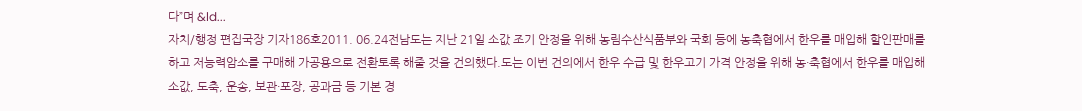다”며 &ld...
자치/행정 편집국장 기자186호2011. 06.24전남도는 지난 21일 소값 조기 안정을 위해 농림수산식품부와 국회 등에 농축협에서 한우를 매입해 할인판매를 하고 저능력암소를 구매해 가공용으로 전환토록 해줄 것을 건의했다.도는 이번 건의에서 한우 수급 및 한우고기 가격 안정을 위해 농·축협에서 한우를 매입해 소값, 도축, 운송, 보관·포장, 공과금 등 기본 경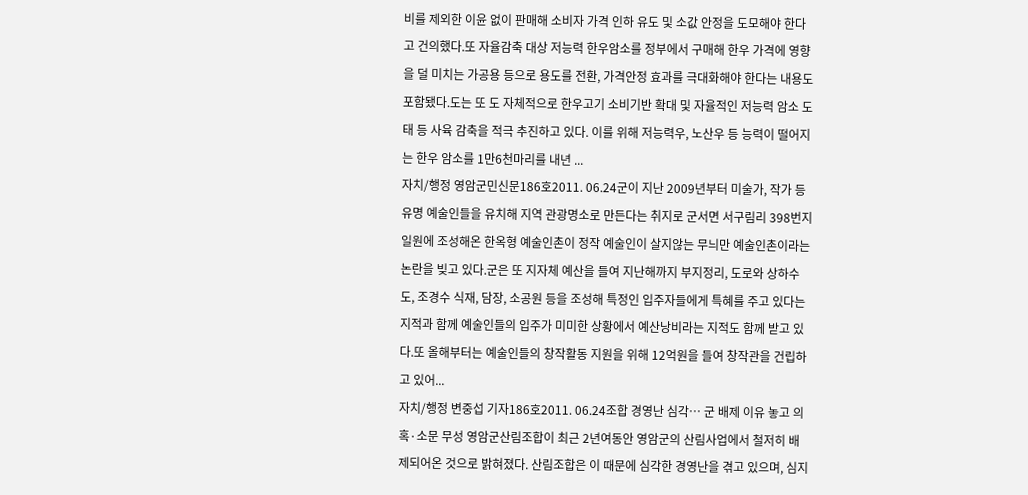비를 제외한 이윤 없이 판매해 소비자 가격 인하 유도 및 소값 안정을 도모해야 한다고 건의했다.또 자율감축 대상 저능력 한우암소를 정부에서 구매해 한우 가격에 영향을 덜 미치는 가공용 등으로 용도를 전환, 가격안정 효과를 극대화해야 한다는 내용도 포함됐다.도는 또 도 자체적으로 한우고기 소비기반 확대 및 자율적인 저능력 암소 도태 등 사육 감축을 적극 추진하고 있다. 이를 위해 저능력우, 노산우 등 능력이 떨어지는 한우 암소를 1만6천마리를 내년 ...
자치/행정 영암군민신문186호2011. 06.24군이 지난 2009년부터 미술가, 작가 등 유명 예술인들을 유치해 지역 관광명소로 만든다는 취지로 군서면 서구림리 398번지 일원에 조성해온 한옥형 예술인촌이 정작 예술인이 살지않는 무늬만 예술인촌이라는 논란을 빚고 있다.군은 또 지자체 예산을 들여 지난해까지 부지정리, 도로와 상하수도, 조경수 식재, 담장, 소공원 등을 조성해 특정인 입주자들에게 특혜를 주고 있다는 지적과 함께 예술인들의 입주가 미미한 상황에서 예산낭비라는 지적도 함께 받고 있다.또 올해부터는 예술인들의 창작활동 지원을 위해 12억원을 들여 창작관을 건립하고 있어...
자치/행정 변중섭 기자186호2011. 06.24조합 경영난 심각… 군 배제 이유 놓고 의혹·소문 무성 영암군산림조합이 최근 2년여동안 영암군의 산림사업에서 철저히 배제되어온 것으로 밝혀졌다. 산림조합은 이 때문에 심각한 경영난을 겪고 있으며, 심지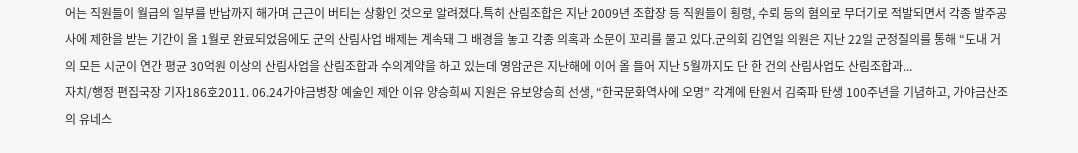어는 직원들이 월급의 일부를 반납까지 해가며 근근이 버티는 상황인 것으로 알려졌다.특히 산림조합은 지난 2009년 조합장 등 직원들이 횡령, 수뢰 등의 혐의로 무더기로 적발되면서 각종 발주공사에 제한을 받는 기간이 올 1월로 완료되었음에도 군의 산림사업 배제는 계속돼 그 배경을 놓고 각종 의혹과 소문이 꼬리를 물고 있다.군의회 김연일 의원은 지난 22일 군정질의를 통해 “도내 거의 모든 시군이 연간 평균 30억원 이상의 산림사업을 산림조합과 수의계약을 하고 있는데 영암군은 지난해에 이어 올 들어 지난 5월까지도 단 한 건의 산림사업도 산림조합과...
자치/행정 편집국장 기자186호2011. 06.24가야금병창 예술인 제안 이유 양승희씨 지원은 유보양승희 선생, “한국문화역사에 오명” 각계에 탄원서 김죽파 탄생 100주년을 기념하고, 가야금산조의 유네스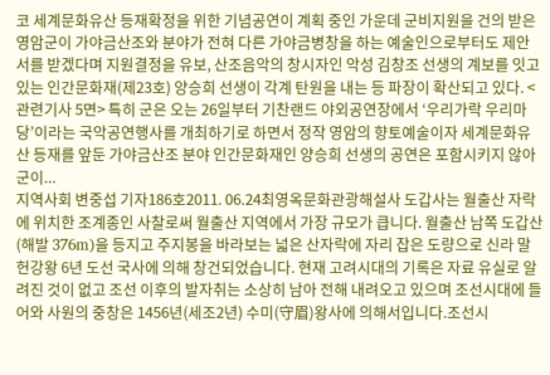코 세계문화유산 등재확정을 위한 기념공연이 계획 중인 가운데 군비지원을 건의 받은 영암군이 가야금산조와 분야가 전혀 다른 가야금병창을 하는 예술인으로부터도 제안서를 받겠다며 지원결정을 유보, 산조음악의 창시자인 악성 김창조 선생의 계보를 잇고 있는 인간문화재(제23호) 양승희 선생이 각계 탄원을 내는 등 파장이 확산되고 있다. <관련기사 5면> 특히 군은 오는 26일부터 기찬랜드 야외공연장에서 ‘우리가락 우리마당’이라는 국악공연행사를 개최하기로 하면서 정작 영암의 향토예술이자 세계문화유산 등재를 앞둔 가야금산조 분야 인간문화재인 양승희 선생의 공연은 포함시키지 않아 군이...
지역사회 변중섭 기자186호2011. 06.24최영옥문화관광해설사 도갑사는 월출산 자락에 위치한 조계종인 사찰로써 월출산 지역에서 가장 규모가 큽니다. 월출산 남쪽 도갑산(해발 376m)을 등지고 주지봉을 바라보는 넓은 산자락에 자리 잡은 도량으로 신라 말 헌강왕 6년 도선 국사에 의해 창건되었습니다. 현재 고려시대의 기록은 자료 유실로 알려진 것이 없고 조선 이후의 발자취는 소상히 남아 전해 내려오고 있으며 조선시대에 들어와 사원의 중창은 1456년(세조2년) 수미(守眉)왕사에 의해서입니다.조선시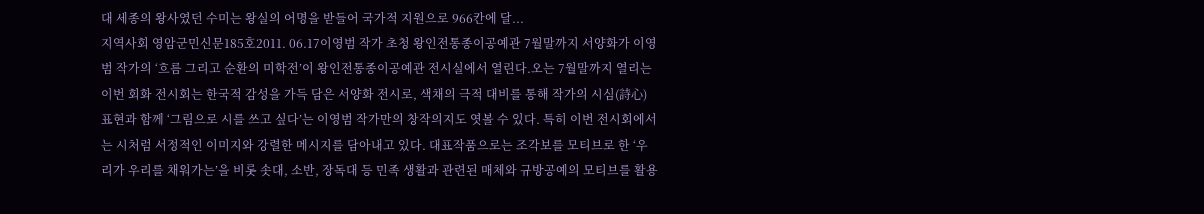대 세종의 왕사였던 수미는 왕실의 어명을 받들어 국가적 지원으로 966칸에 달...
지역사회 영암군민신문185호2011. 06.17이영범 작가 초청 왕인전통종이공예관 7월말까지 서양화가 이영범 작가의 ‘흐름 그리고 순환의 미학전’이 왕인전통종이공예관 전시실에서 열린다.오는 7월말까지 열리는 이번 회화 전시회는 한국적 감성을 가득 담은 서양화 전시로, 색채의 극적 대비를 통해 작가의 시심(詩心) 표현과 함께 ‘그림으로 시를 쓰고 싶다’는 이영범 작가만의 창작의지도 엿볼 수 있다. 특히 이번 전시회에서는 시처럼 서정적인 이미지와 강렬한 메시지를 담아내고 있다. 대표작품으로는 조각보를 모티브로 한 ‘우리가 우리를 채워가는’을 비롯 솟대, 소반, 장독대 등 민족 생활과 관련된 매체와 규방공예의 모티브를 활용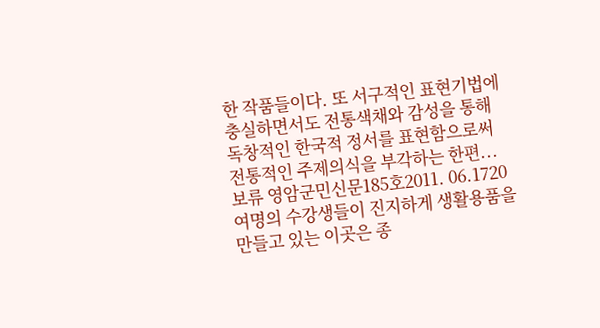한 작품들이다. 또 서구적인 표현기법에 충실하면서도 전통색채와 감성을 통해 독창적인 한국적 정서를 표현함으로써 전통적인 주제의식을 부각하는 한편...
보류 영암군민신문185호2011. 06.1720여명의 수강생들이 진지하게 생활용품을 만들고 있는 이곳은 종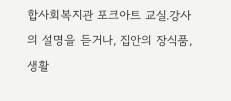합사회복지관 포크아트 교실.강사의 설명을 듣거나, 집안의 장식품, 생활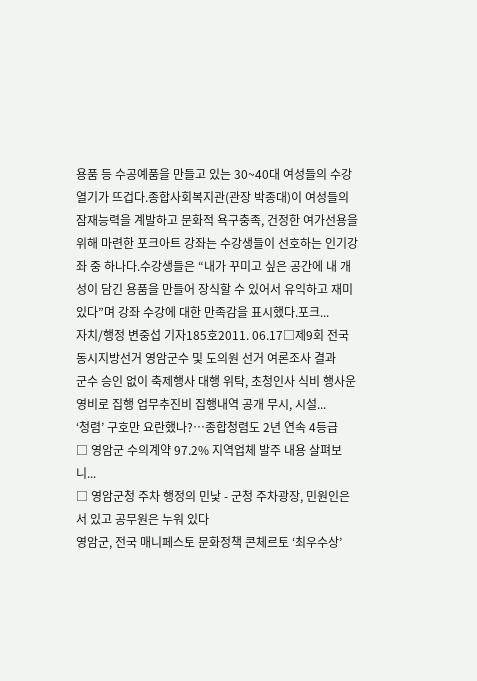용품 등 수공예품을 만들고 있는 30~40대 여성들의 수강열기가 뜨겁다.종합사회복지관(관장 박종대)이 여성들의 잠재능력을 계발하고 문화적 욕구충족, 건정한 여가선용을 위해 마련한 포크아트 강좌는 수강생들이 선호하는 인기강좌 중 하나다.수강생들은 “내가 꾸미고 싶은 공간에 내 개성이 담긴 용품을 만들어 장식할 수 있어서 유익하고 재미있다”며 강좌 수강에 대한 만족감을 표시했다.포크...
자치/행정 변중섭 기자185호2011. 06.17□제9회 전국동시지방선거 영암군수 및 도의원 선거 여론조사 결과
군수 승인 없이 축제행사 대행 위탁, 초청인사 식비 행사운영비로 집행 업무추진비 집행내역 공개 무시, 시설...
‘청렴’ 구호만 요란했나?…종합청렴도 2년 연속 4등급
□ 영암군 수의계약 97.2% 지역업체 발주 내용 살펴보니...
□ 영암군청 주차 행정의 민낯 - 군청 주차광장, 민원인은 서 있고 공무원은 누워 있다
영암군, 전국 매니페스토 문화정책 콘체르토 ‘최우수상’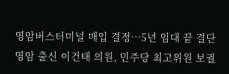영암버스터미널 매입 결정…5년 임대 끝 결단
영암 출신 이건태 의원, 민주당 최고위원 보궐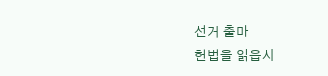선거 출마
헌법을 읽읍시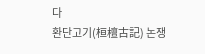다
환단고기(桓檀古記) 논쟁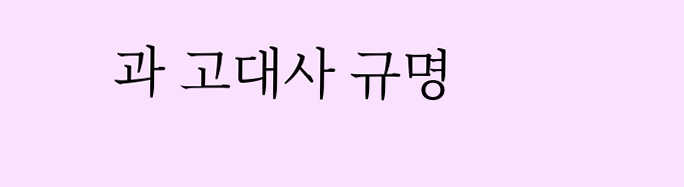과 고대사 규명